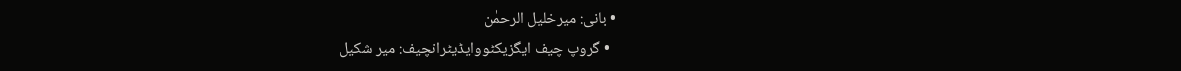• بانی: میرخلیل الرحمٰن
  • گروپ چیف ایگزیکٹووایڈیٹرانچیف: میر شکیل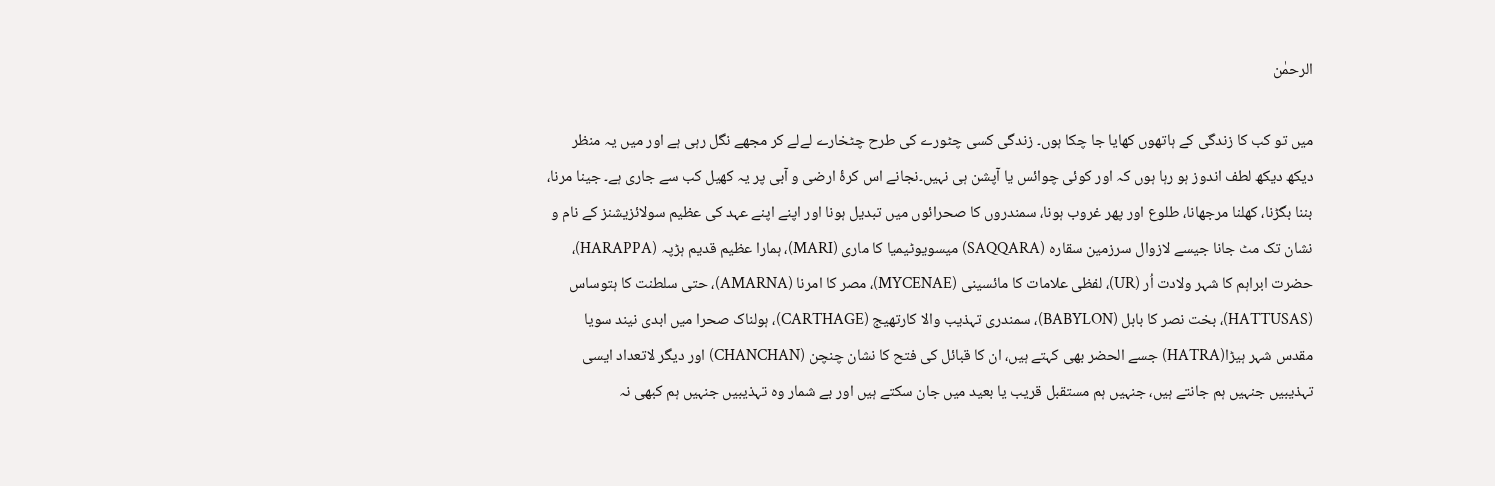الرحمٰن

میں تو کب کا زندگی کے ہاتھوں کھایا جا چکا ہوں۔ زندگی کسی چٹورے کی طرح چٹخارے لےلے کر مجھے نگل رہی ہے اور میں یہ منظر دیکھ دیکھ لطف اندوز ہو رہا ہوں کہ اور کوئی چوائس یا آپشن ہی نہیں۔نجانے اس کرۂ ارضی و آبی پر یہ کھیل کب سے جاری ہے۔ جینا مرنا، بننا بگڑنا، کھلنا مرجھانا، طلوع اور پھر غروب ہونا، سمندروں کا صحرائوں میں تبدیل ہونا اور اپنے اپنے عہد کی عظیم سولائزیشنز کے نام و نشان تک مٹ جانا جیسے لازوال سرزمین سقارہ (SAQQARA) میسویوٹیمیا کا ماری (MARI)، ہمارا عظیم قدیم ہڑپہ (HARAPPA)، حضرت ابراہم کا شہر ولادت اُر (UR)، لفظی علامات کا مائسینی (MYCENAE)، مصر کا امرنا (AMARNA)، حتی سلطنت کا ہتوساس (HATTUSAS)، بخت نصر کا بابل (BABYLON)، سمندری تہذیب والا کارتھیج (CARTHAGE)، ہولناک صحرا میں ابدی نیند سویا مقدس شہر ہیڑا(HATRA) جسے الحضر بھی کہتے ہیں، ان کا قبائل کی فتح کا نشان چنچن (CHANCHAN) اور دیگر لاتعداد ایسی تہذیبیں جنہیں ہم جانتے ہیں، جنہیں ہم مستقبل قریب یا بعید میں جان سکتے ہیں اور بے شمار وہ تہذیبیں جنہیں ہم کبھی نہ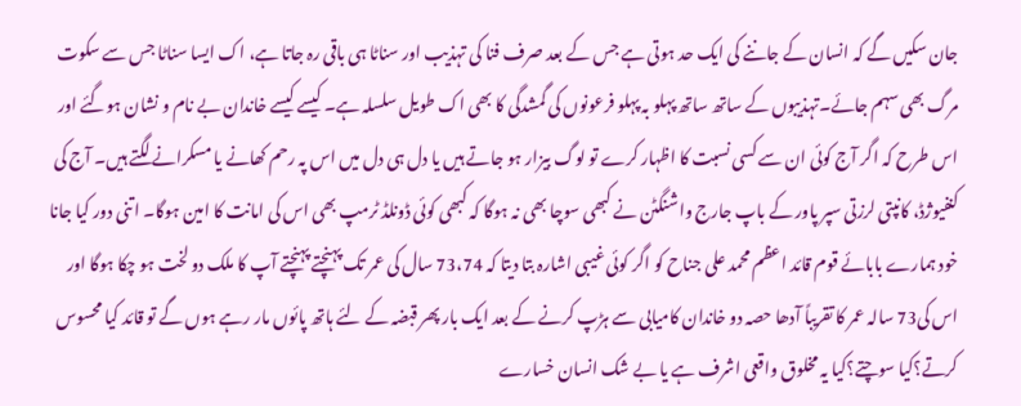جان سکیں گے کہ انسان کے جاننے کی ایک حد ہوتی ہے جس کے بعد صرف فنا کی تہذیب اور سناٹا ہی باقی رہ جاتا ہے، اک ایسا سناٹا جس سے سکوت مرگ بھی سہم جائے۔تہذیبوں کے ساتھ ساتھ پہلو بہ پہلو فرعونوں کی گمشدگی کا بھی اک طویل سلسلہ ہے۔ کیسے کیسے خاندان بے نام و نشان ہوگئے اور اس طرح کہ اگر آج کوئی ان سے کسی نسبت کا اظہار کرے تو لوگ بیزار ہو جاتے ہیں یا دل ہی دل میں اس پہ رحم کھانے یا مسکرانے لگتے ہیں۔ آج کی کنفیوژڈ، کانپتی لرزتی سپر پاور کے باپ جارج واشنگٹن نے کبھی سوچا بھی نہ ہوگا کہ کبھی کوئی ڈونلڈ ٹرمپ بھی اس کی امانت کا امین ہوگا۔ اتنی دور کیا جانا خود ہمارے بابائے قوم قائد اعظم محمد علی جناح کو اگر کوئی غیبی اشارہ بتا دیتا کہ 73،74 سال کی عمر تک پہنچتے پہنچتے آپ کا ملک دو لخت ہو چکا ہوگا اور اس کی73 سالہ عمر کا تقریباً آدھا حصہ دو خاندان کامیابی سے ہڑپ کرنے کے بعد ایک بار پھر قبضہ کے لئے ہاتھ پائوں مار رہے ہوں گے تو قائد کیا محسوس کرتے؟کیا سوچتے؟کیا یہ مخلوق واقعی اشرف ہے یا بے شک انسان خسارے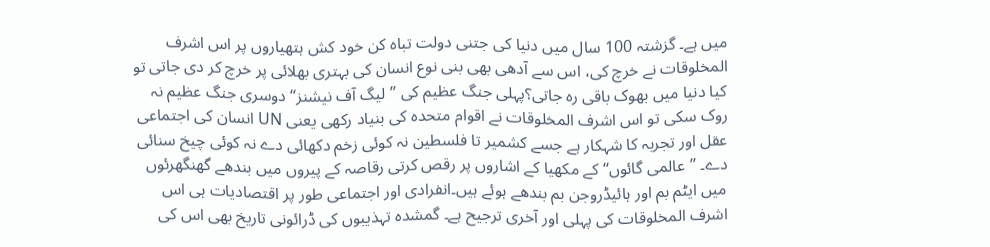میں ہے۔ گزشتہ 100 سال میں دنیا کی جتنی دولت تباہ کن خود کش ہتھیاروں پر اس اشرف المخلوقات نے خرچ کی، اس سے آدھی بھی بنی نوع انسان کی بہتری بھلائی پر خرچ کر دی جاتی تو کیا دنیا میں بھوک باقی رہ جاتی؟پہلی جنگ عظیم کی ’’لیگ آف نیشنز‘‘ دوسری جنگ عظیم نہ روک سکی تو اس اشرف المخلوقات نے اقوام متحدہ کی بنیاد رکھی یعنی UN انسان کی اجتماعی عقل اور تجربہ کا شہکار ہے جسے کشمیر تا فلسطین نہ کوئی زخم دکھائی دے نہ کوئی چیخ سنائی دے۔ ’’عالمی گائوں‘‘ کے مکھیا کے اشاروں پر رقص کرتی رقاصہ کے پیروں میں بندھے گھنگھرئوں میں ایٹم بم اور ہائیڈروجن بم بندھے ہوئے ہیں۔انفرادی اور اجتماعی طور پر اقتصادیات ہی اس اشرف المخلوقات کی پہلی اور آخری ترجیح ہے۔ گمشدہ تہذیبوں کی ڈرائونی تاریخ بھی اس کی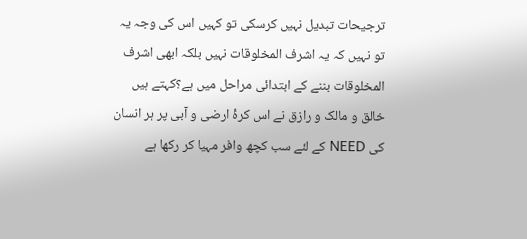ترجیحات تبدیل نہیں کرسکی تو کہیں اس کی وجہ یہ تو نہیں کہ یہ اشرف المخلوقات نہیں بلکہ ابھی اشرف المخلوقات بننے کے ابتدائی مراحل میں ہے؟کہتے ہیں خالق و مالک و رازق نے اس کرۂ ارضی و آبی پر ہر انسان کی NEED کے لئے سب کچھ وافر مہیا کر رکھا ہے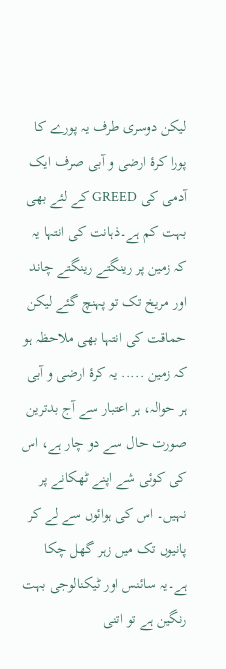لیکن دوسری طرف یہ پورے کا پورا کرۂ ارضی و آبی صرف ایک آدمی کی GREED کے لئے بھی بہت کم ہے۔ذہانت کی انتہا یہ کہ زمین پر رینگتے رینگتے چاند اور مریخ تک تو پہنچ گئے لیکن حماقت کی انتہا بھی ملاحظہ ہو کہ زمین ..... یہ کرۂ ارضی و آبی ہر حوالہ، ہر اعتبار سے آج بدترین صورت حال سے دو چار ہے، اس کی کوئی شے اپنے ٹھکانے پر نہیں۔ اس کی ہوائوں سے لے کر پانیوں تک میں زہر گھل چکا ہے۔یہ سائنس اور ٹیکنالوجی بہت رنگین ہے تو اتنی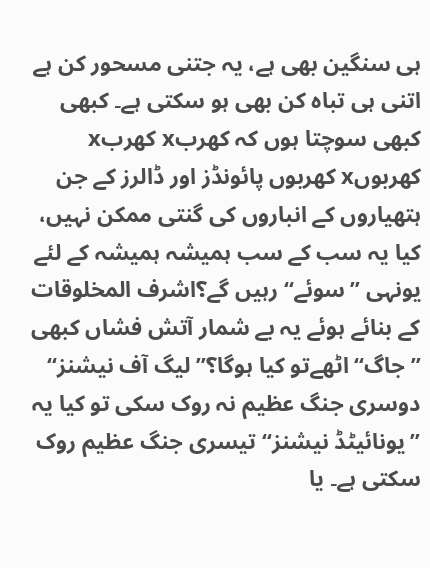ہی سنگین بھی ہے، یہ جتنی مسحور کن ہے اتنی ہی تباہ کن بھی ہو سکتی ہے۔ کبھی کبھی سوچتا ہوں کہ کھربx کھربx کھربوںx کھربوں پائونڈز اور ڈالرز کے جن ہتھیاروں کے انباروں کی گنتی ممکن نہیں، کیا یہ سب کے سب ہمیشہ ہمیشہ کے لئے یونہی ’’سوئے‘‘ رہیں گے؟اشرف المخلوقات کے بنائے ہوئے یہ بے شمار آتش فشاں کبھی ’’جاگ‘‘ اٹھےتو کیا ہوگا؟’’لیگ آف نیشنز‘‘ دوسری جنگ عظیم نہ روک سکی تو کیا یہ ’’یونائیٹڈ نیشنز‘‘ تیسری جنگ عظیم روک سکتی ہے۔ یا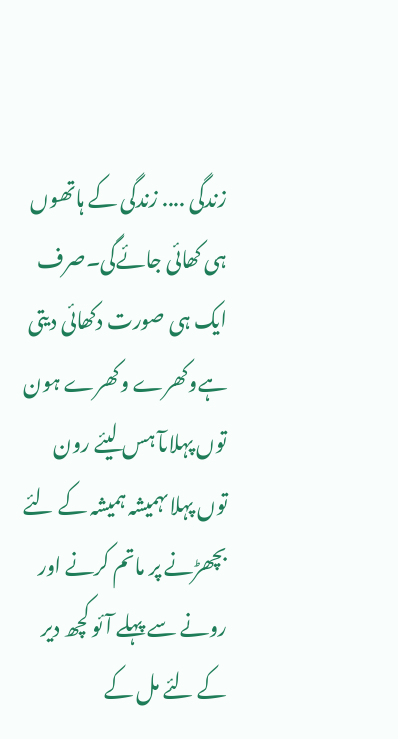زندگی .... زندگی کے ہاتھوں ہی کھائی جائےگی۔صرف ایک ہی صورت دکھائی دیتی ہےوکھرے وکھرے ہون توں پہلاںآ ہس لیئے رون توں پہلاںہمیشہ ہمیشہ کے لئے بچھڑنے پر ماتم کرنے اور رونے سے پہلے آئو کچھ دیر کے لئے مل کے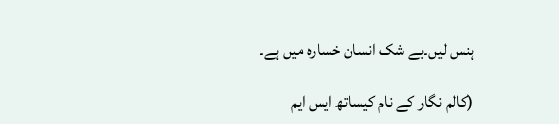ہنس لیں۔بے شک انسان خسارہ میں ہے۔

(کالم نگار کے نام کیساتھ ایس ایم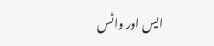ایس اور واٹس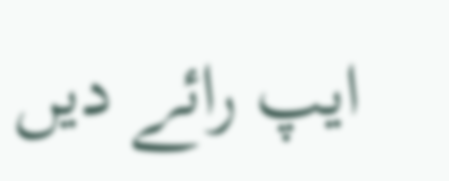ایپ رائے دیں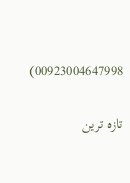00923004647998)

تازہ ترین